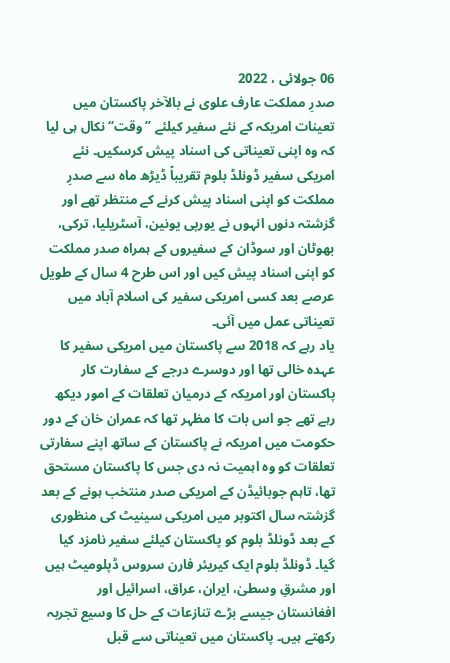06 جولائی ، 2022
صدرِ مملکت عارف علوی نے بالآخر پاکستان میں تعینات امریکہ کے نئے سفیر کیلئے ’’وقت‘‘ نکال ہی لیا کہ وہ اپنی تعیناتی کی اسناد پیش کرسکیں۔ نئے امریکی سفیر ڈونلڈ بلوم تقریباً ڈیڑھ ماہ سے صدرِ مملکت کو اپنی اسناد پیش کرنے کے منتظر تھے اور گزشتہ دنوں انہوں نے یورپی یونین، آسٹریلیا، ترکی، بھوٹان اور سوڈان کے سفیروں کے ہمراہ صدر مملکت کو اپنی اسناد پیش کیں اور اس طرح 4 سال کے طویل عرصے بعد کسی امریکی سفیر کی اسلام آباد میں تعیناتی عمل میں آئی۔
یاد رہے کہ 2018 سے پاکستان میں امریکی سفیر کا عہدہ خالی تھا اور دوسرے درجے کے سفارت کار پاکستان اور امریکہ کے درمیان تعلقات کے امور دیکھ رہے تھے جو اس بات کا مظہر تھا کہ عمران خان کے دور حکومت میں امریکہ نے پاکستان کے ساتھ اپنے سفارتی تعلقات کو وہ اہمیت نہ دی جس کا پاکستان مستحق تھا، تاہم جوبائیڈن کے امریکی صدر منتخب ہونے کے بعد گزشتہ سال اکتوبر میں امریکی سینیٹ کی منظوری کے بعد ڈونلڈ بلوم کو پاکستان کیلئے سفیر نامزد کیا گیا۔ ڈونلڈ بلوم ایک کیریئر فارن سروس ڈپلومیٹ ہیں اور مشرقِ وسطیٰ، ایران، عراق، اسرائیل اور افغانستان جیسے بڑے تنازعات کے حل کا وسیع تجربہ رکھتے ہیں۔ پاکستان میں تعیناتی سے قبل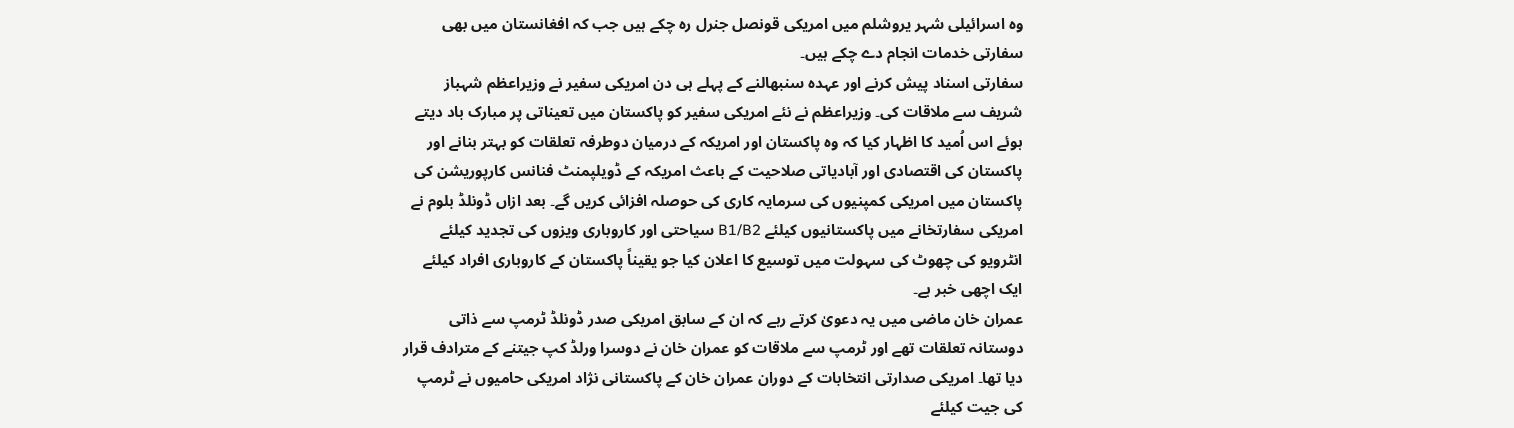وہ اسرائیلی شہر یروشلم میں امریکی قونصل جنرل رہ چکے ہیں جب کہ افغانستان میں بھی سفارتی خدمات انجام دے چکے ہیں۔
سفارتی اسناد پیش کرنے اور عہدہ سنبھالنے کے پہلے ہی دن امریکی سفیر نے وزیراعظم شہباز شریف سے ملاقات کی۔ وزیراعظم نے نئے امریکی سفیر کو پاکستان میں تعیناتی پر مبارک باد دیتے ہوئے اس اُمید کا اظہار کیا کہ وہ پاکستان اور امریکہ کے درمیان دوطرفہ تعلقات کو بہتر بنانے اور پاکستان کی اقتصادی اور آبادیاتی صلاحیت کے باعث امریکہ کے ڈویلپمنٹ فنانس کارپوریشن کی پاکستان میں امریکی کمپنیوں کی سرمایہ کاری کی حوصلہ افزائی کریں گے۔ بعد ازاں ڈونلڈ بلوم نے امریکی سفارتخانے میں پاکستانیوں کیلئے B1/B2 سیاحتی اور کاروباری ویزوں کی تجدید کیلئے انٹرویو کی چھوٹ کی سہولت میں توسیع کا اعلان کیا جو یقیناً پاکستان کے کاروباری افراد کیلئے ایک اچھی خبر ہے۔
عمران خان ماضی میں یہ دعویٰ کرتے رہے کہ ان کے سابق امریکی صدر ڈونلڈ ٹرمپ سے ذاتی دوستانہ تعلقات تھے اور ٹرمپ سے ملاقات کو عمران خان نے دوسرا ورلڈ کپ جیتنے کے مترادف قرار دیا تھا۔ امریکی صدارتی انتخابات کے دوران عمران خان کے پاکستانی نژاد امریکی حامیوں نے ٹرمپ کی جیت کیلئے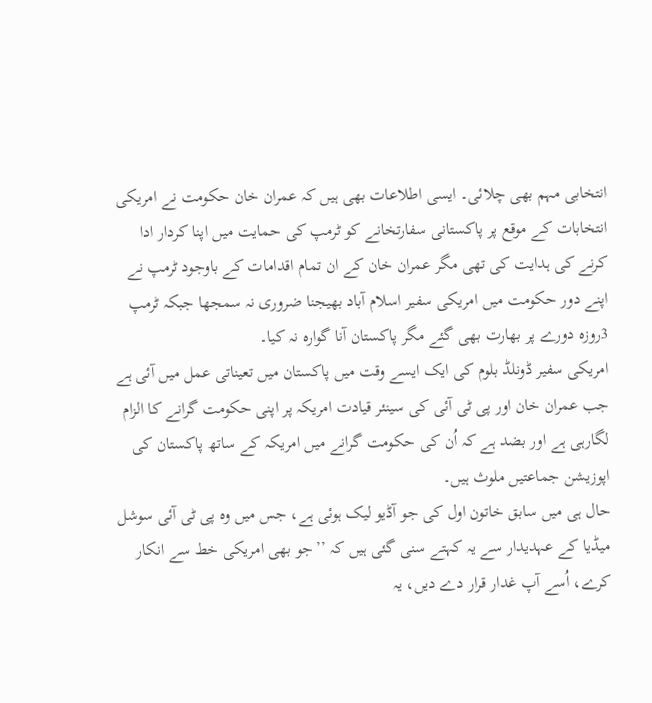انتخابی مہم بھی چلائی۔ ایسی اطلاعات بھی ہیں کہ عمران خان حکومت نے امریکی انتخابات کے موقع پر پاکستانی سفارتخانے کو ٹرمپ کی حمایت میں اپنا کردار ادا کرنے کی ہدایت کی تھی مگر عمران خان کے ان تمام اقدامات کے باوجود ٹرمپ نے اپنے دور حکومت میں امریکی سفیر اسلام آباد بھیجنا ضروری نہ سمجھا جبکہ ٹرمپ 3روزہ دورے پر بھارت بھی گئے مگر پاکستان آنا گوارہ نہ کیا۔
امریکی سفیر ڈونلڈ بلوم کی ایک ایسے وقت میں پاکستان میں تعیناتی عمل میں آئی ہے جب عمران خان اور پی ٹی آئی کی سینئر قیادت امریکہ پر اپنی حکومت گرانے کا الزام لگارہی ہے اور بضد ہے کہ اُن کی حکومت گرانے میں امریکہ کے ساتھ پاکستان کی اپوزیشن جماعتیں ملوث ہیں۔
حال ہی میں سابق خاتون اول کی جو آڈیو لیک ہوئی ہے، جس میں وہ پی ٹی آئی سوشل میڈیا کے عہدیدار سے یہ کہتے سنی گئی ہیں کہ ’’جو بھی امریکی خط سے انکار کرے، اُسے آپ غدار قرار دے دیں، یہ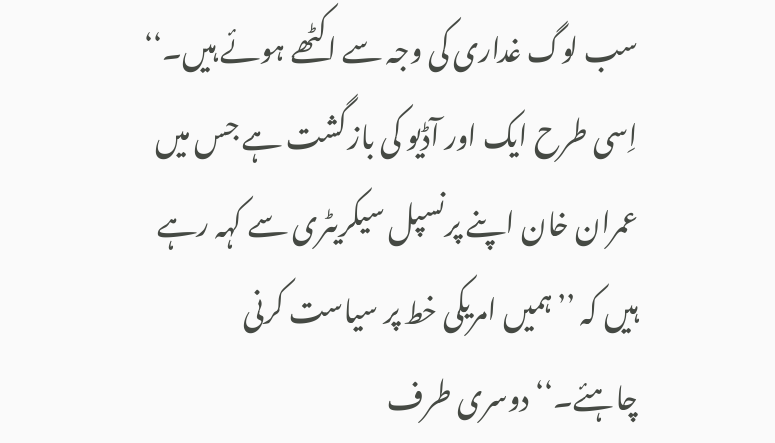سب لوگ غداری کی وجہ سے اکٹھے ہوئے ہیں۔‘‘ اِسی طرح ایک اور آڈیو کی بازگشت ہے جس میں عمران خان اپنے پرنسپل سیکریٹری سے کہہ رہے ہیں کہ ’’ہمیں امریکی خط پر سیاست کرنی چاہئے۔‘‘ دوسری طرف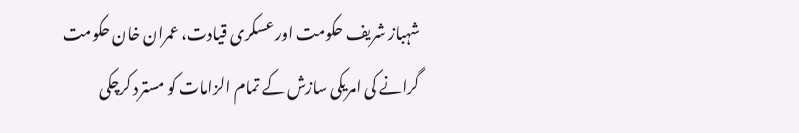شہباز شریف حکومت اور عسکری قیادت، عمران خان حکومت گرانے کی امریکی سازش کے تمام الزامات کو مسترد کرچکی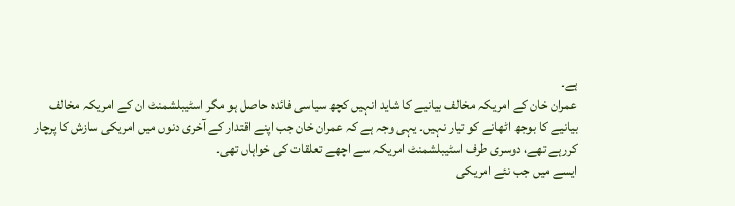ہے۔
عمران خان کے امریکہ مخالف بیانیے کا شاید انہیں کچھ سیاسی فائدہ حاصل ہو مگر اسٹیبلشمنٹ ان کے امریکہ مخالف بیانیے کا بوجھ اٹھانے کو تیار نہیں۔ یہی وجہ ہے کہ عمران خان جب اپنے اقتدار کے آخری دنوں میں امریکی سازش کا پرچار کررہے تھے، دوسری طرف اسٹیبلشمنٹ امریکہ سے اچھے تعلقات کی خواہاں تھی۔
ایسے میں جب نئے امریکی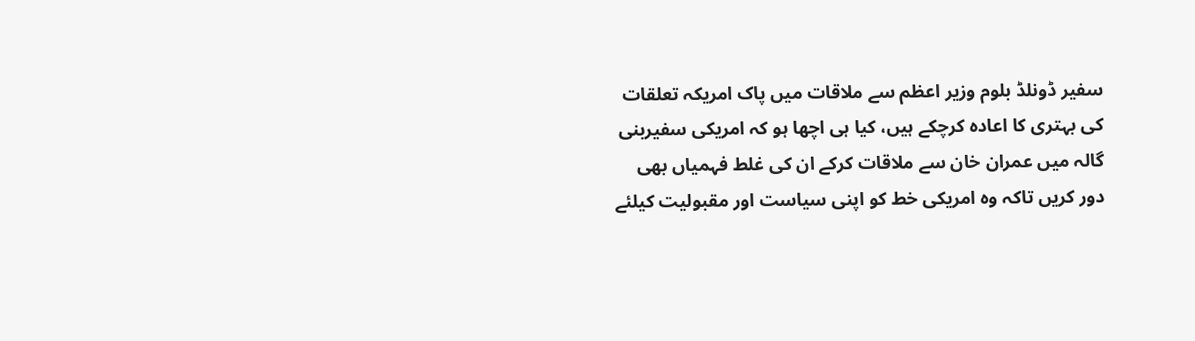سفیر ڈونلڈ بلوم وزیر اعظم سے ملاقات میں پاک امریکہ تعلقات کی بہتری کا اعادہ کرچکے ہیں، کیا ہی اچھا ہو کہ امریکی سفیربنی گالہ میں عمران خان سے ملاقات کرکے ان کی غلط فہمیاں بھی دور کریں تاکہ وہ امریکی خط کو اپنی سیاست اور مقبولیت کیلئے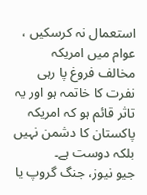استعمال نہ کرسکیں ، عوام میں امریکہ مخالف فروغ پا رہی نفرت کا خاتمہ ہو اور یہ تاثر قائم ہو کہ امریکہ پاکستان کا دشمن نہیں بلکہ دوست ہے۔
جیو نیوز، جنگ گروپ یا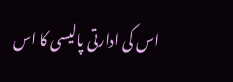اس کی ادارتی پالیسی کا اس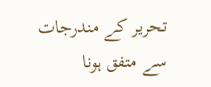تحریر کے مندرجات سے متفق ہونا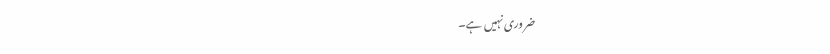ضروری نہیں ہے۔